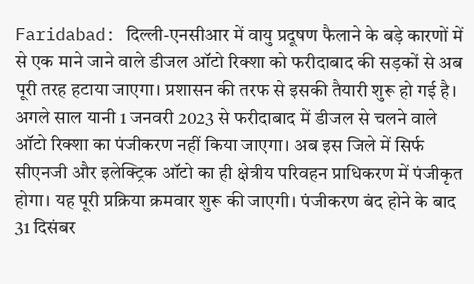Faridabad: दिल्ली-एनसीआर में वायु प्रदूषण फैलाने के बड़े कारणों में से एक माने जाने वाले डीजल ऑटो रिक्शा को फरीदाबाद की सड़कों से अब पूरी तरह हटाया जाएगा। प्रशासन की तरफ से इसकी तैयारी शुरू हो गई है। अगले साल यानी 1 जनवरी 2023 से फरीदाबाद में डीजल से चलने वाले ऑटो रिक्शा का पंजीकरण नहीं किया जाएगा। अब इस जिले में सिर्फ सीएनजी और इलेक्ट्रिक ऑटो का ही क्षेत्रीय परिवहन प्राधिकरण में पंजीकृत होगा। यह पूरी प्रक्रिया क्रमवार शुरू की जाएगी। पंजीकरण बंद होने के बाद 31 दिसंबर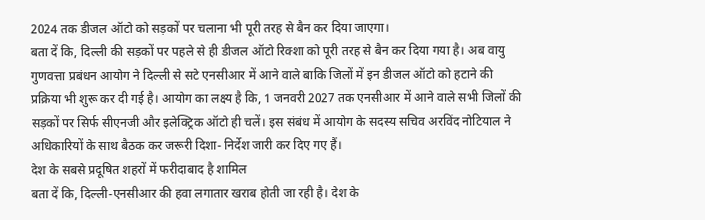2024 तक डीजल ऑटो को सड़कों पर चलाना भी पूरी तरह से बैन कर दिया जाएगा।
बता दें कि, दिल्ली की सड़कों पर पहले से ही डीजल ऑटो रिक्शा को पूरी तरह से बैन कर दिया गया है। अब वायु गुणवत्ता प्रबंधन आयोग ने दिल्ली से सटे एनसीआर में आने वाले बाकि जिलों में इन डीजल ऑटो को हटाने की प्रक्रिया भी शुरू कर दी गई है। आयोग का लक्ष्य है कि, 1 जनवरी 2027 तक एनसीआर में आने वाले सभी जिलों की सड़कों पर सिर्फ सीएनजी और इलेक्ट्रिक ऑटो ही चलें। इस संबंध में आयोग के सदस्य सचिव अरविंद नोटियाल ने अधिकारियों के साथ बैठक कर जरूरी दिशा- निर्देश जारी कर दिए गए हैं।
देश के सबसे प्रदूषित शहरों में फरीदाबाद है शामिल
बता दें कि, दिल्ली-एनसीआर की हवा लगातार खराब होती जा रही है। देश के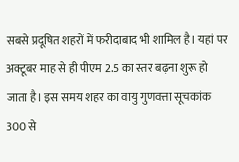सबसे प्रदूषित शहरों में फरीदाबाद भी शामिल है। यहां पर अक्टूबर माह से ही पीएम 2.5 का स्तर बढ़ना शुरू हो जाता है। इस समय शहर का वायु गुणवत्ता सूचकांक 300 से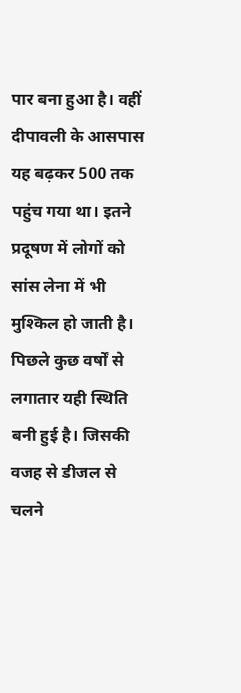पार बना हुआ है। वहीं दीपावली के आसपास यह बढ़कर 500 तक पहुंच गया था। इतने प्रदूषण में लोगों को सांस लेना में भी मुश्किल हो जाती है। पिछले कुछ वर्षों से लगातार यही स्थिति बनी हुई है। जिसकी वजह से डीजल से चलने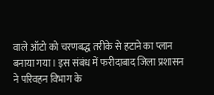वाले ऑटो को चरणबद्ध तरीके से हटाने का प्लान बनाया गया। इस संबंध में फरीदाबाद जिला प्रशासन ने परिवहन विभाग के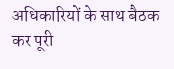अधिकारियों के साथ बैठक कर पूरी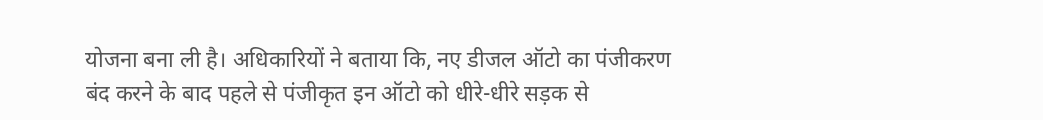योजना बना ली है। अधिकारियों ने बताया कि, नए डीजल ऑटो का पंजीकरण बंद करने के बाद पहले से पंजीकृत इन ऑटो को धीरे-धीरे सड़क से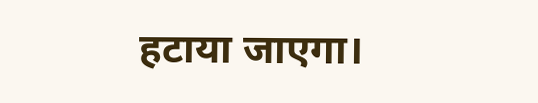हटाया जाएगा।